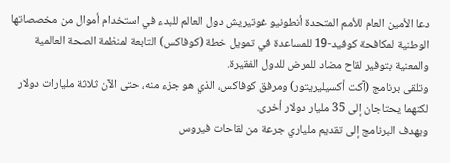دعا الأمين العام للأمم المتحدة أنطونيو غوتيريش دول العالم للبدء في استخدام أموال من مخصصاتها الوطنية لمكافحة كوفيد-19 للمساعدة في تمويل خطة (كوفاكس) التابعة لمنظمة الصحة العالمية والمعنية بتوفير لقاح مضاد للمرض للدول الفقيرة.
وتلقى برنامج (آكت أكسيليريتور) ومرفق كوفاكس، الذي هو جزء منه، حتى الآن ثلاثة مليارات دولار لكنهما يحتاجان إلى 35 مليار دولار أخرى.
ويهدف البرنامج إلى تقديم ملياري جرعة من لقاحات فيروس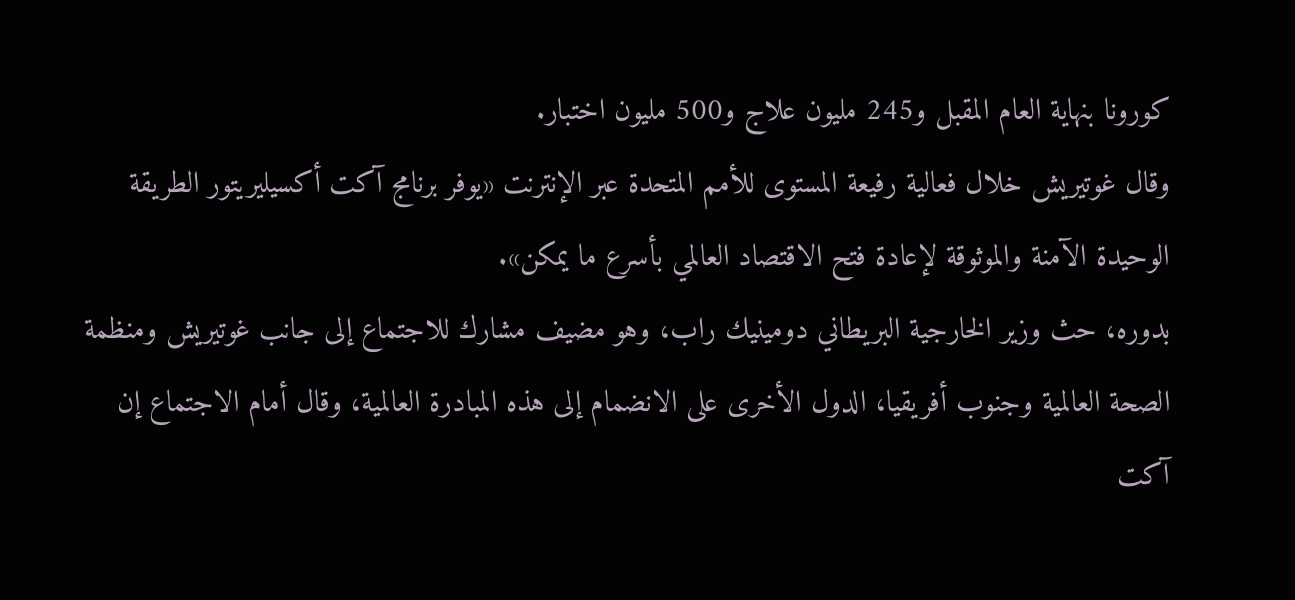كورونا بنهاية العام المقبل و245 مليون علاج و500 مليون اختبار.
وقال غوتيريش خلال فعالية رفيعة المستوى للأمم المتحدة عبر الإنترنت «يوفر برنامج آكت أكسيليريتور الطريقة الوحيدة الآمنة والموثوقة لإعادة فتح الاقتصاد العالمي بأسرع ما يمكن».
بدوره، حث وزير الخارجية البريطاني دومينيك راب، وهو مضيف مشارك للاجتماع إلى جانب غوتيريش ومنظمة الصحة العالمية وجنوب أفريقيا، الدول الأخرى على الانضمام إلى هذه المبادرة العالمية، وقال أمام الاجتماع إن آكت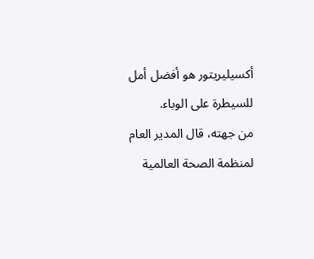أكسيليريتور هو أفضل أمل للسيطرة على الوباء.
من جهته، قال المدير العام لمنظمة الصحة العالمية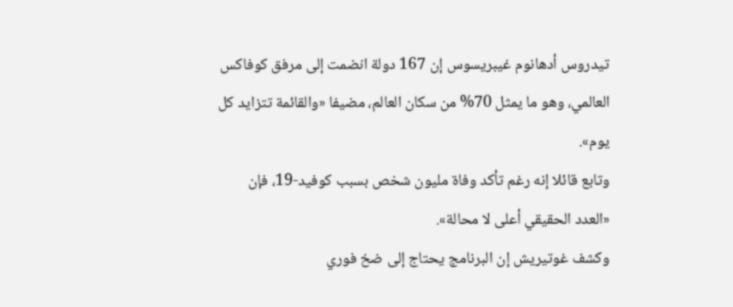تيدروس أدهانوم غيبريسوس إن 167 دولة انضمت إلى مرفق كوفاكس العالمي، وهو ما يمثل 70% من سكان العالم، مضيفا «والقائمة تتزايد كل يوم».
وتابع قائلا إنه رغم تأكد وفاة مليون شخص بسبب كوفيد-19، فإن «العدد الحقيقي أعلى لا محالة».
وكشف غوتيريش إن البرنامج يحتاج إلى ضخ فوري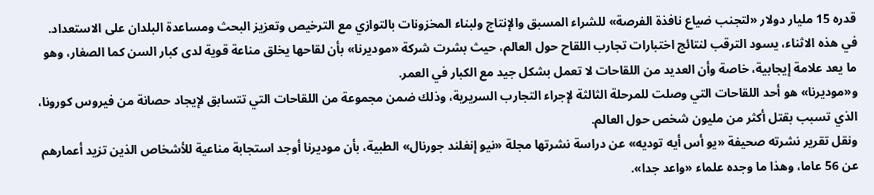قدره 15 مليار دولار «لتجنب ضياع نافذة الفرصة» للشراء المسبق والإنتاج ولبناء المخزونات بالتوازي مع الترخيص وتعزيز البحث ومساعدة البلدان على الاستعداد.
في هذه الاثناء، يسود الترقب لنتائج اختبارات تجارب اللقاح حول العالم، حيث بشرت شركة «موديرنا» بأن لقاحها يخلق مناعة قوية لدى كبار السن كما الصغار، وهو ما يعد علامة إيجابية، خاصة وأن العديد من اللقاحات لا تعمل بشكل جيد مع الكبار في العمر.
و«موديرنا» هو أحد اللقاحات التي وصلت للمرحلة الثالثة لإجراء التجارب السريرية، وذلك ضمن مجموعة من اللقاحات التي تتسابق لإيجاد حصانة من فيروس كورونا، الذي تسبب بقتل أكثر من مليون شخص حول العالم.
ونقل تقرير نشرته صحيفة «يو أس أيه توديه» عن دراسة نشرتها مجلة «نيو إنغلند جورنال» الطبية، بأن موديرنا أوجد استجابة مناعية للأشخاص الذين تزيد أعمارهم عن 56 عاما، وهذا ما وجده علماء «واعد جدا».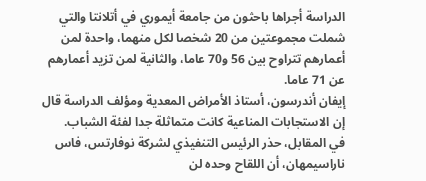الدراسة أجراها باحثون من جامعة أيموري في أتلانتا والتي شملت مجموعتين من 20 شخصا لكل منهما، واحدة لمن أعمارهم تتراوح بين 56 و70 عاما، والثانية لمن تزيد أعمارهم عن 71 عاما.
إيفان أندرسون، أستاذ الأمراض المعدية ومؤلف الدراسة قال إن الاستجابات المناعية كانت متماثلة جدا لفئة الشباب.
في المقابل، حذر الرئيس التنفيذي لشركة نوفارتس، فاس ناراسيمهان، أن اللقاح وحده لن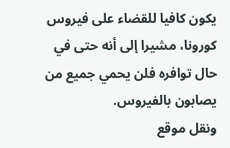يكون كافيا للقضاء على فيروس كورونا، مشيرا إلى أنه حتى في حال توافره فلن يحمي جميع من يصابون بالفيروس.
ونقل موقع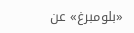«بلومبرغ» عن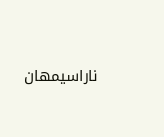ناراسيمهان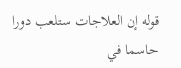قوله إن العلاجات ستلعب دورا حاسما في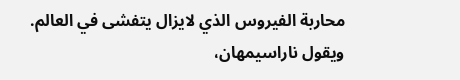محاربة الفيروس الذي لايزال يتفشى في العالم.
ويقول ناراسيمهان،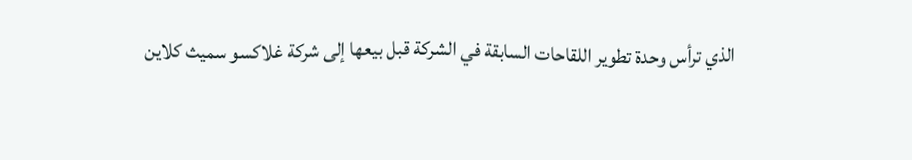الذي ترأس وحدة تطوير اللقاحات السابقة في الشركة قبل بيعها إلى شركة غلاكسو سميث كلاين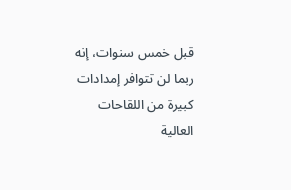قبل خمس سنوات، إنه ربما لن تتوافر إمدادات كبيرة من اللقاحات العالية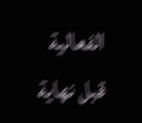الفعالية قبل نهاية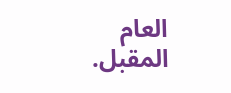العام المقبل.